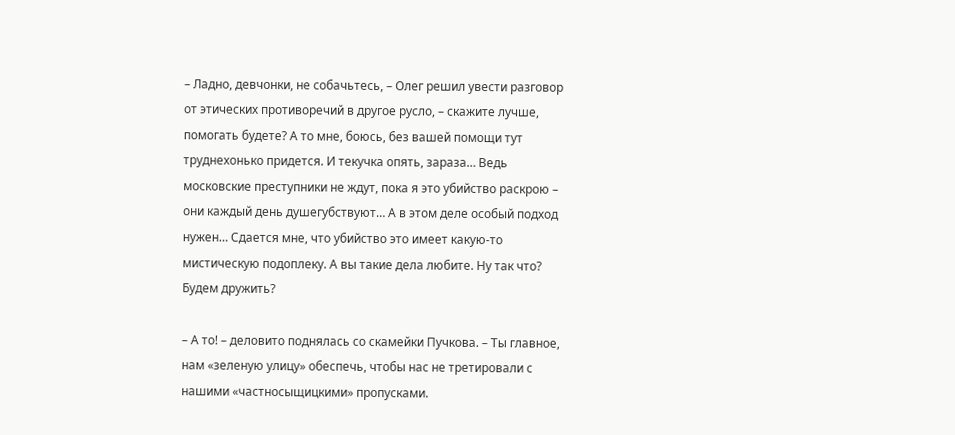– Ладно, девчонки, не собачьтесь, – Олег решил увести разговор от этических противоречий в другое русло, – скажите лучше, помогать будете? А то мне, боюсь, без вашей помощи тут труднехонько придется. И текучка опять, зараза… Ведь московские преступники не ждут, пока я это убийство раскрою – они каждый день душегубствуют… А в этом деле особый подход нужен… Сдается мне, что убийство это имеет какую-то мистическую подоплеку. А вы такие дела любите. Ну так что? Будем дружить?

– А то! – деловито поднялась со скамейки Пучкова. – Ты главное, нам «зеленую улицу» обеспечь, чтобы нас не третировали с нашими «частносыщицкими» пропусками.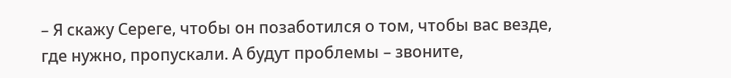– Я скажу Сереге, чтобы он позаботился о том, чтобы вас везде, где нужно, пропускали. А будут проблемы – звоните,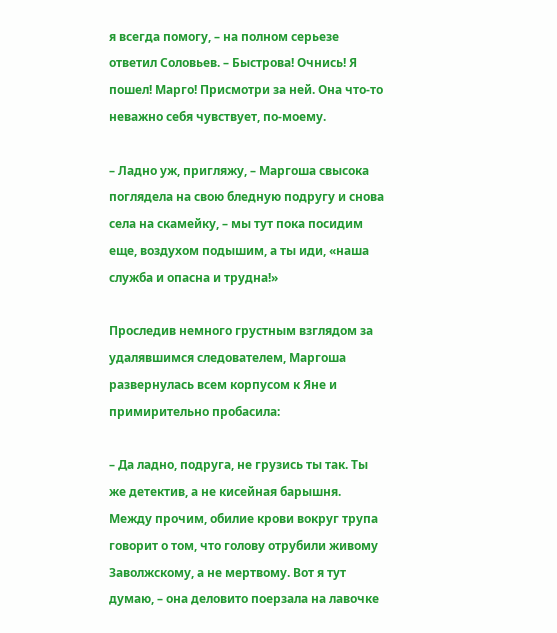я всегда помогу, – на полном серьезе ответил Соловьев. – Быстрова! Очнись! Я пошел! Марго! Присмотри за ней. Она что-то неважно себя чувствует, по-моему.

– Ладно уж, пригляжу, – Маргоша свысока поглядела на свою бледную подругу и снова села на скамейку, – мы тут пока посидим еще, воздухом подышим, а ты иди, «наша служба и опасна и трудна!»

Проследив немного грустным взглядом за удалявшимся следователем, Маргоша развернулась всем корпусом к Яне и примирительно пробасила:

– Да ладно, подруга, не грузись ты так. Ты же детектив, а не кисейная барышня. Между прочим, обилие крови вокруг трупа говорит о том, что голову отрубили живому Заволжскому, а не мертвому. Вот я тут думаю, – она деловито поерзала на лавочке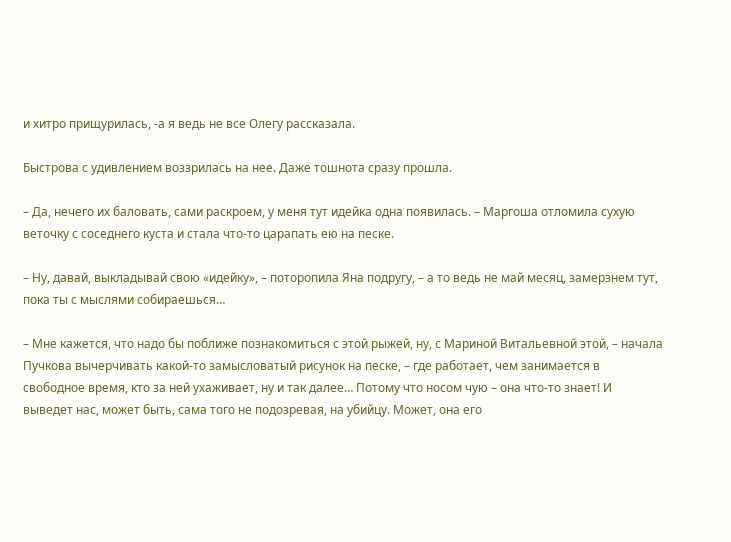и хитро прищурилась, -а я ведь не все Олегу рассказала.

Быстрова с удивлением воззрилась на нее. Даже тошнота сразу прошла.

– Да, нечего их баловать, сами раскроем, у меня тут идейка одна появилась. – Маргоша отломила сухую веточку с соседнего куста и стала что-то царапать ею на песке.

– Ну, давай, выкладывай свою «идейку», – поторопила Яна подругу, – а то ведь не май месяц, замерзнем тут, пока ты с мыслями собираешься…

– Мне кажется, что надо бы поближе познакомиться с этой рыжей, ну, с Мариной Витальевной этой, – начала Пучкова вычерчивать какой-то замысловатый рисунок на песке, – где работает, чем занимается в свободное время, кто за ней ухаживает, ну и так далее… Потому что носом чую – она что-то знает! И выведет нас, может быть, сама того не подозревая, на убийцу. Может, она его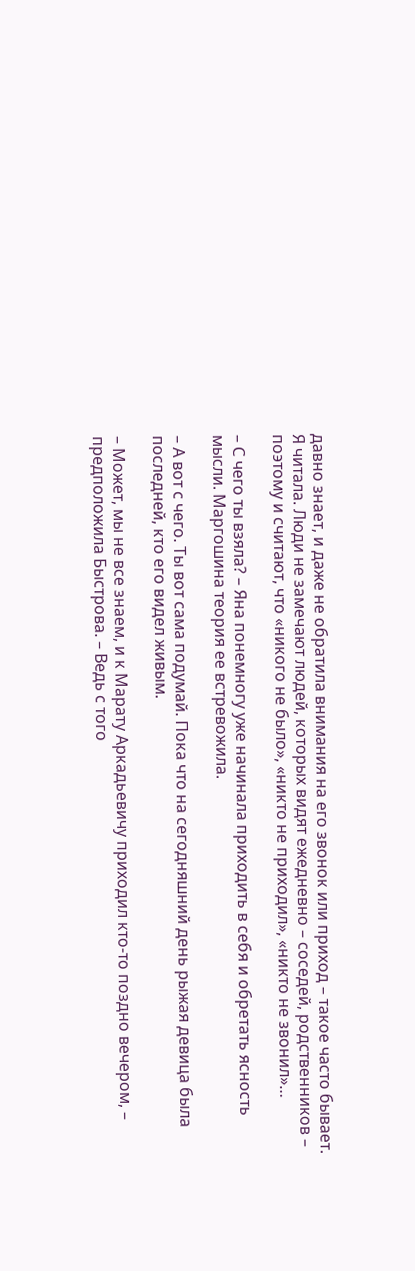давно знает, и даже не обратила внимания на его звонок или приход – такое часто бывает. Я читала. Люди не замечают людей, которых видят ежедневно – соседей, родственников – поэтому и считают, что «никого не было», «никто не приходил», «никто не звонил»…

– С чего ты взяла? – Яна понемногу уже начинала приходить в себя и обретать ясность мысли. Маргошина теория ее встревожила.

– А вот с чего. Ты вот сама подумай. Пока что на сегодняшний день рыжая девица была последней, кто его видел живым.

– Может, мы не все знаем, и к Марату Аркадьевичу приходил кто-то поздно вечером, – предположила Быстрова. – Ведь с того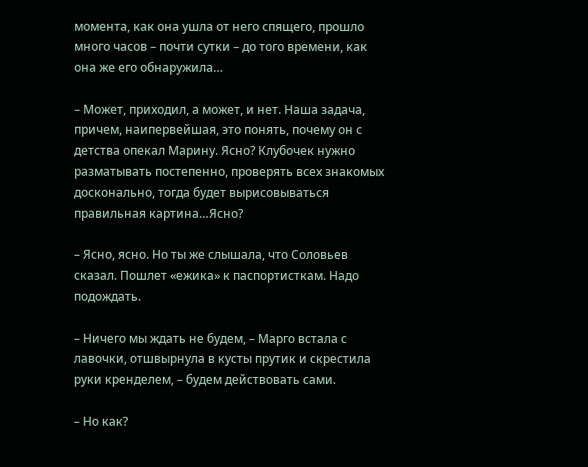момента, как она ушла от него спящего, прошло много часов – почти сутки – до того времени, как она же его обнаружила…

– Может, приходил, а может, и нет. Наша задача, причем, наипервейшая, это понять, почему он с детства опекал Марину. Ясно? Клубочек нужно разматывать постепенно, проверять всех знакомых досконально, тогда будет вырисовываться правильная картина…Ясно?

– Ясно, ясно. Но ты же слышала, что Соловьев сказал. Пошлет «ежика» к паспортисткам. Надо подождать.

– Ничего мы ждать не будем, – Марго встала с лавочки, отшвырнула в кусты прутик и скрестила руки кренделем, – будем действовать сами.

– Но как?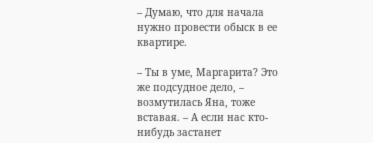– Думаю, что для начала нужно провести обыск в ее квартире.

– Ты в уме, Маргарита? Это же подсудное дело, – возмутилась Яна, тоже вставая. – А если нас кто-нибудь застанет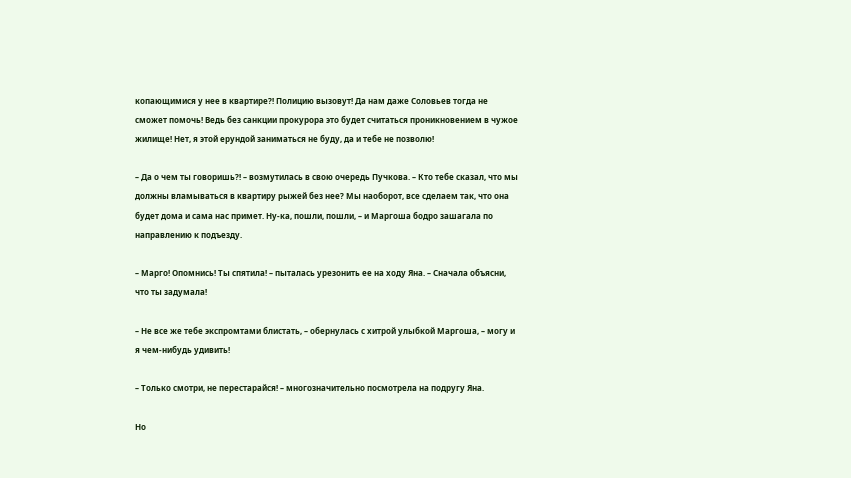копающимися у нее в квартире?! Полицию вызовут! Да нам даже Соловьев тогда не сможет помочь! Ведь без санкции прокурора это будет считаться проникновением в чужое жилище! Нет, я этой ерундой заниматься не буду, да и тебе не позволю!

– Да о чем ты говоришь?! – возмутилась в свою очередь Пучкова. – Кто тебе сказал, что мы должны вламываться в квартиру рыжей без нее? Мы наоборот, все сделаем так, что она будет дома и сама нас примет. Ну-ка, пошли, пошли, – и Маргоша бодро зашагала по направлению к подъезду.

– Марго! Опомнись! Ты спятила! – пыталась урезонить ее на ходу Яна. – Сначала объясни, что ты задумала!

– Не все же тебе экспромтами блистать, – обернулась с хитрой улыбкой Маргоша, – могу и я чем-нибудь удивить!

– Только смотри, не перестарайся! – многозначительно посмотрела на подругу Яна.

Но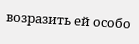возразить ей особо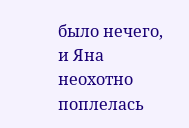было нечего, и Яна неохотно поплелась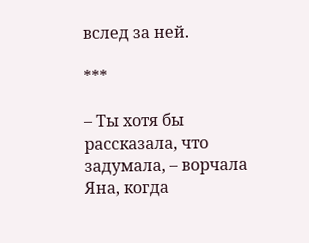вслед за ней.

***

– Ты хотя бы рассказала, что задумала, – ворчала Яна, когда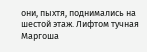они, пыхтя, поднимались на шестой этаж. Лифтом тучная Маргоша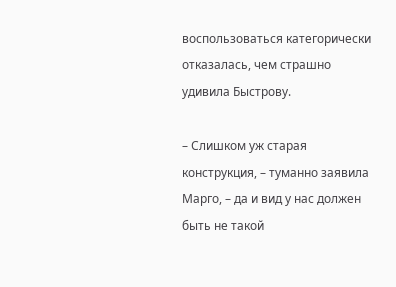воспользоваться категорически отказалась, чем страшно удивила Быстрову.

– Слишком уж старая конструкция, – туманно заявила Марго, – да и вид у нас должен быть не такой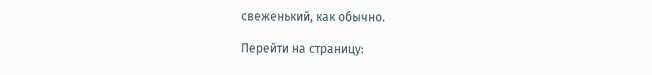свеженький, как обычно.

Перейти на страницу: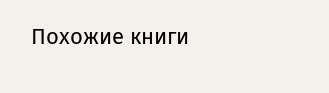Похожие книги